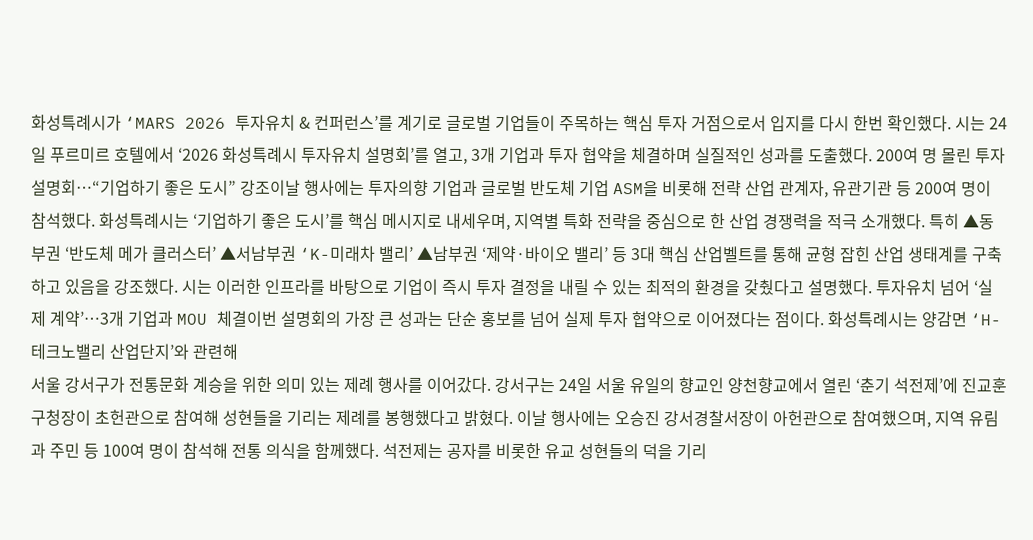화성특례시가 ‘MARS 2026 투자유치 & 컨퍼런스’를 계기로 글로벌 기업들이 주목하는 핵심 투자 거점으로서 입지를 다시 한번 확인했다. 시는 24일 푸르미르 호텔에서 ‘2026 화성특례시 투자유치 설명회’를 열고, 3개 기업과 투자 협약을 체결하며 실질적인 성과를 도출했다. 200여 명 몰린 투자 설명회…“기업하기 좋은 도시” 강조이날 행사에는 투자의향 기업과 글로벌 반도체 기업 ASM을 비롯해 전략 산업 관계자, 유관기관 등 200여 명이 참석했다. 화성특례시는 ‘기업하기 좋은 도시’를 핵심 메시지로 내세우며, 지역별 특화 전략을 중심으로 한 산업 경쟁력을 적극 소개했다. 특히 ▲동부권 ‘반도체 메가 클러스터’ ▲서남부권 ‘K-미래차 밸리’ ▲남부권 ‘제약·바이오 밸리’ 등 3대 핵심 산업벨트를 통해 균형 잡힌 산업 생태계를 구축하고 있음을 강조했다. 시는 이러한 인프라를 바탕으로 기업이 즉시 투자 결정을 내릴 수 있는 최적의 환경을 갖췄다고 설명했다. 투자유치 넘어 ‘실제 계약’…3개 기업과 MOU 체결이번 설명회의 가장 큰 성과는 단순 홍보를 넘어 실제 투자 협약으로 이어졌다는 점이다. 화성특례시는 양감면 ‘H-테크노밸리 산업단지’와 관련해
서울 강서구가 전통문화 계승을 위한 의미 있는 제례 행사를 이어갔다. 강서구는 24일 서울 유일의 향교인 양천향교에서 열린 ‘춘기 석전제’에 진교훈 구청장이 초헌관으로 참여해 성현들을 기리는 제례를 봉행했다고 밝혔다. 이날 행사에는 오승진 강서경찰서장이 아헌관으로 참여했으며, 지역 유림과 주민 등 100여 명이 참석해 전통 의식을 함께했다. 석전제는 공자를 비롯한 유교 성현들의 덕을 기리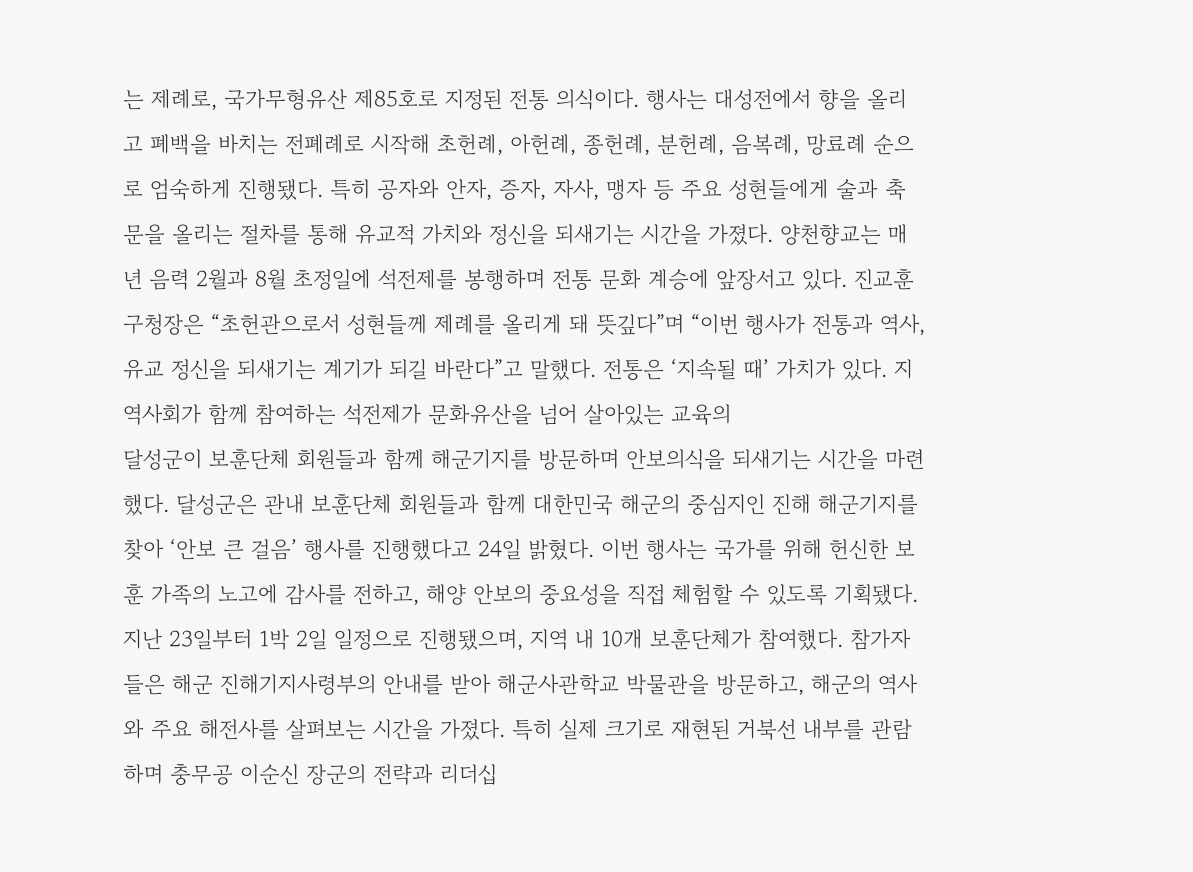는 제례로, 국가무형유산 제85호로 지정된 전통 의식이다. 행사는 대성전에서 향을 올리고 폐백을 바치는 전폐례로 시작해 초헌례, 아헌례, 종헌례, 분헌례, 음복례, 망료례 순으로 엄숙하게 진행됐다. 특히 공자와 안자, 증자, 자사, 맹자 등 주요 성현들에게 술과 축문을 올리는 절차를 통해 유교적 가치와 정신을 되새기는 시간을 가졌다. 양천향교는 매년 음력 2월과 8월 초정일에 석전제를 봉행하며 전통 문화 계승에 앞장서고 있다. 진교훈 구청장은 “초헌관으로서 성현들께 제례를 올리게 돼 뜻깊다”며 “이번 행사가 전통과 역사, 유교 정신을 되새기는 계기가 되길 바란다”고 말했다. 전통은 ‘지속될 때’ 가치가 있다. 지역사회가 함께 참여하는 석전제가 문화유산을 넘어 살아있는 교육의
달성군이 보훈단체 회원들과 함께 해군기지를 방문하며 안보의식을 되새기는 시간을 마련했다. 달성군은 관내 보훈단체 회원들과 함께 대한민국 해군의 중심지인 진해 해군기지를 찾아 ‘안보 큰 걸음’ 행사를 진행했다고 24일 밝혔다. 이번 행사는 국가를 위해 헌신한 보훈 가족의 노고에 감사를 전하고, 해양 안보의 중요성을 직접 체험할 수 있도록 기획됐다. 지난 23일부터 1박 2일 일정으로 진행됐으며, 지역 내 10개 보훈단체가 참여했다. 참가자들은 해군 진해기지사령부의 안내를 받아 해군사관학교 박물관을 방문하고, 해군의 역사와 주요 해전사를 살펴보는 시간을 가졌다. 특히 실제 크기로 재현된 거북선 내부를 관람하며 충무공 이순신 장군의 전략과 리더십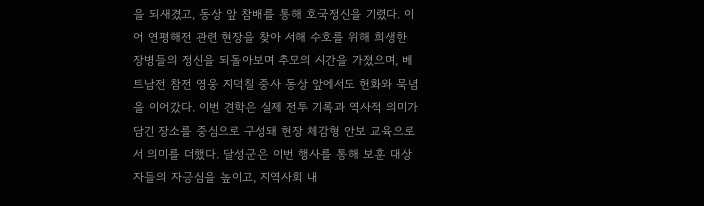을 되새겼고, 동상 앞 참배를 통해 호국정신을 기렸다. 이어 연평해전 관련 현장을 찾아 서해 수호를 위해 희생한 장병들의 정신을 되돌아보며 추모의 시간을 가졌으며, 베트남전 참전 영웅 지덕칠 중사 동상 앞에서도 헌화와 묵념을 이어갔다. 이번 견학은 실제 전투 기록과 역사적 의미가 담긴 장소를 중심으로 구성돼 현장 체감형 안보 교육으로서 의미를 더했다. 달성군은 이번 행사를 통해 보훈 대상자들의 자긍심을 높이고, 지역사회 내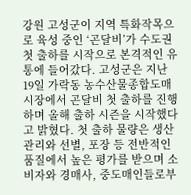강원 고성군이 지역 특화작목으로 육성 중인 ‘곤달비’가 수도권 첫 출하를 시작으로 본격적인 유통에 들어갔다. 고성군은 지난 19일 가락동 농수산물종합도매시장에서 곤달비 첫 출하를 진행하며 올해 출하 시즌을 시작했다고 밝혔다. 첫 출하 물량은 생산관리와 선별, 포장 등 전반적인 품질에서 높은 평가를 받으며 소비자와 경매사, 중도매인들로부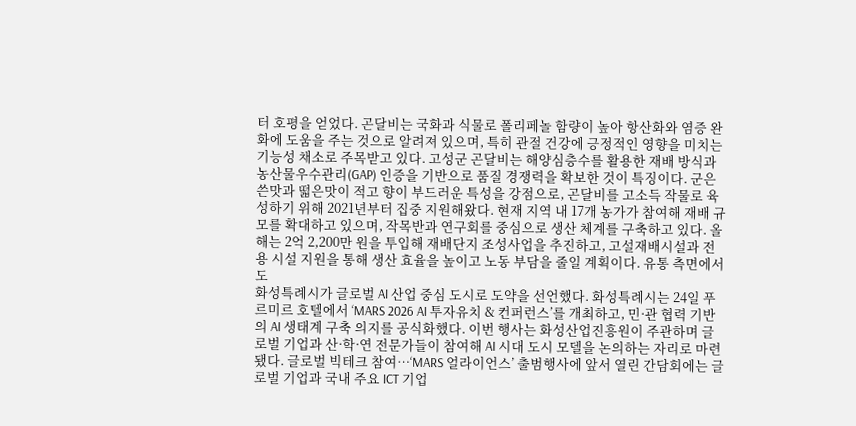터 호평을 얻었다. 곤달비는 국화과 식물로 폴리페놀 함량이 높아 항산화와 염증 완화에 도움을 주는 것으로 알려져 있으며, 특히 관절 건강에 긍정적인 영향을 미치는 기능성 채소로 주목받고 있다. 고성군 곤달비는 해양심층수를 활용한 재배 방식과 농산물우수관리(GAP) 인증을 기반으로 품질 경쟁력을 확보한 것이 특징이다. 군은 쓴맛과 떫은맛이 적고 향이 부드러운 특성을 강점으로, 곤달비를 고소득 작물로 육성하기 위해 2021년부터 집중 지원해왔다. 현재 지역 내 17개 농가가 참여해 재배 규모를 확대하고 있으며, 작목반과 연구회를 중심으로 생산 체계를 구축하고 있다. 올해는 2억 2,200만 원을 투입해 재배단지 조성사업을 추진하고, 고설재배시설과 전용 시설 지원을 통해 생산 효율을 높이고 노동 부담을 줄일 계획이다. 유통 측면에서도
화성특례시가 글로벌 AI 산업 중심 도시로 도약을 선언했다. 화성특례시는 24일 푸르미르 호텔에서 ‘MARS 2026 AI 투자유치 & 컨퍼런스’를 개최하고, 민·관 협력 기반의 AI 생태계 구축 의지를 공식화했다. 이번 행사는 화성산업진흥원이 주관하며 글로벌 기업과 산·학·연 전문가들이 참여해 AI 시대 도시 모델을 논의하는 자리로 마련됐다. 글로벌 빅테크 참여…‘MARS 얼라이언스’ 출범행사에 앞서 열린 간담회에는 글로벌 기업과 국내 주요 ICT 기업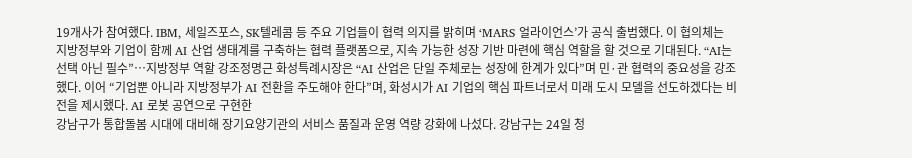19개사가 참여했다. IBM, 세일즈포스, SK텔레콤 등 주요 기업들이 협력 의지를 밝히며 ‘MARS 얼라이언스’가 공식 출범했다. 이 협의체는 지방정부와 기업이 함께 AI 산업 생태계를 구축하는 협력 플랫폼으로, 지속 가능한 성장 기반 마련에 핵심 역할을 할 것으로 기대된다. “AI는 선택 아닌 필수”…지방정부 역할 강조정명근 화성특례시장은 “AI 산업은 단일 주체로는 성장에 한계가 있다”며 민·관 협력의 중요성을 강조했다. 이어 “기업뿐 아니라 지방정부가 AI 전환을 주도해야 한다”며, 화성시가 AI 기업의 핵심 파트너로서 미래 도시 모델을 선도하겠다는 비전을 제시했다. AI 로봇 공연으로 구현한
강남구가 통합돌봄 시대에 대비해 장기요양기관의 서비스 품질과 운영 역량 강화에 나섰다. 강남구는 24일 청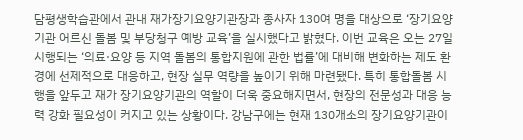담평생학습관에서 관내 재가장기요양기관장과 종사자 130여 명을 대상으로 ‘장기요양기관 어르신 돌봄 및 부당청구 예방 교육’을 실시했다고 밝혔다. 이번 교육은 오는 27일 시행되는 ‘의료·요양 등 지역 돌봄의 통합지원에 관한 법률’에 대비해 변화하는 제도 환경에 선제적으로 대응하고, 현장 실무 역량을 높이기 위해 마련됐다. 특히 통합돌봄 시행을 앞두고 재가 장기요양기관의 역할이 더욱 중요해지면서, 현장의 전문성과 대응 능력 강화 필요성이 커지고 있는 상황이다. 강남구에는 현재 130개소의 장기요양기관이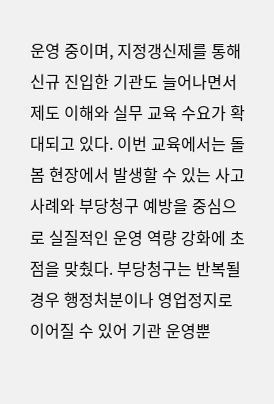운영 중이며, 지정갱신제를 통해 신규 진입한 기관도 늘어나면서 제도 이해와 실무 교육 수요가 확대되고 있다. 이번 교육에서는 돌봄 현장에서 발생할 수 있는 사고 사례와 부당청구 예방을 중심으로 실질적인 운영 역량 강화에 초점을 맞췄다. 부당청구는 반복될 경우 행정처분이나 영업정지로 이어질 수 있어 기관 운영뿐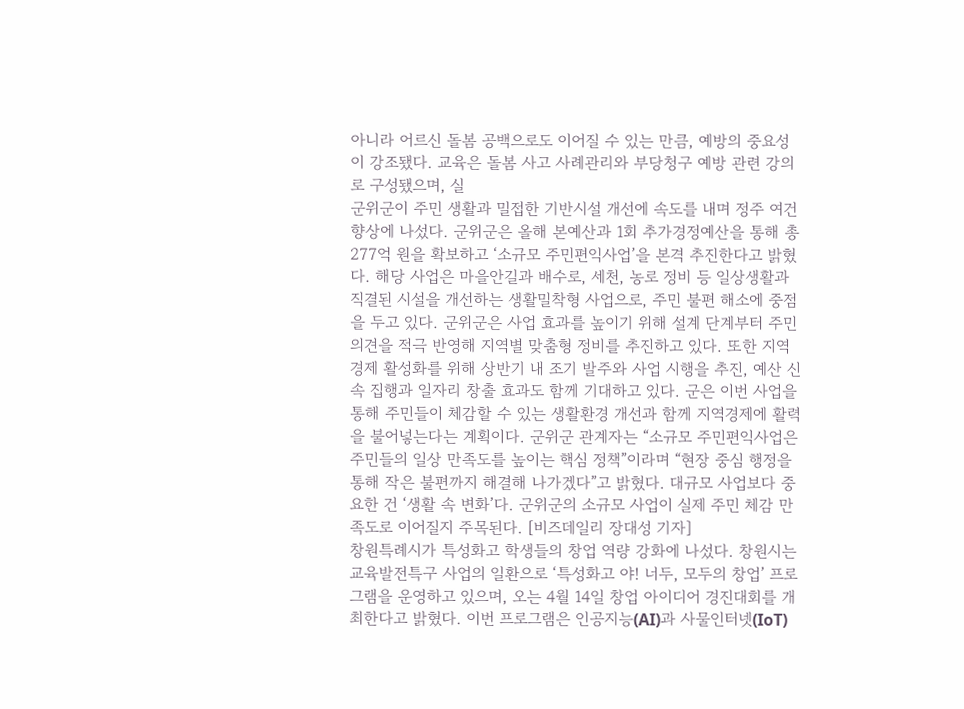아니라 어르신 돌봄 공백으로도 이어질 수 있는 만큼, 예방의 중요성이 강조됐다. 교육은 돌봄 사고 사례관리와 부당청구 예방 관련 강의로 구성됐으며, 실
군위군이 주민 생활과 밀접한 기반시설 개선에 속도를 내며 정주 여건 향상에 나섰다. 군위군은 올해 본예산과 1회 추가경정예산을 통해 총 277억 원을 확보하고 ‘소규모 주민편익사업’을 본격 추진한다고 밝혔다. 해당 사업은 마을안길과 배수로, 세천, 농로 정비 등 일상생활과 직결된 시설을 개선하는 생활밀착형 사업으로, 주민 불편 해소에 중점을 두고 있다. 군위군은 사업 효과를 높이기 위해 설계 단계부터 주민 의견을 적극 반영해 지역별 맞춤형 정비를 추진하고 있다. 또한 지역경제 활성화를 위해 상반기 내 조기 발주와 사업 시행을 추진, 예산 신속 집행과 일자리 창출 효과도 함께 기대하고 있다. 군은 이번 사업을 통해 주민들이 체감할 수 있는 생활환경 개선과 함께 지역경제에 활력을 불어넣는다는 계획이다. 군위군 관계자는 “소규모 주민편익사업은 주민들의 일상 만족도를 높이는 핵심 정책”이라며 “현장 중심 행정을 통해 작은 불편까지 해결해 나가겠다”고 밝혔다. 대규모 사업보다 중요한 건 ‘생활 속 변화’다. 군위군의 소규모 사업이 실제 주민 체감 만족도로 이어질지 주목된다. [비즈데일리 장대성 기자]
창원특례시가 특성화고 학생들의 창업 역량 강화에 나섰다. 창원시는 교육발전특구 사업의 일환으로 ‘특성화고 야! 너두, 모두의 창업’ 프로그램을 운영하고 있으며, 오는 4월 14일 창업 아이디어 경진대회를 개최한다고 밝혔다. 이번 프로그램은 인공지능(AI)과 사물인터넷(IoT)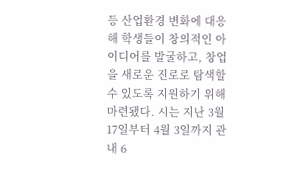등 산업환경 변화에 대응해 학생들이 창의적인 아이디어를 발굴하고, 창업을 새로운 진로로 탐색할 수 있도록 지원하기 위해 마련됐다. 시는 지난 3월 17일부터 4월 3일까지 관내 6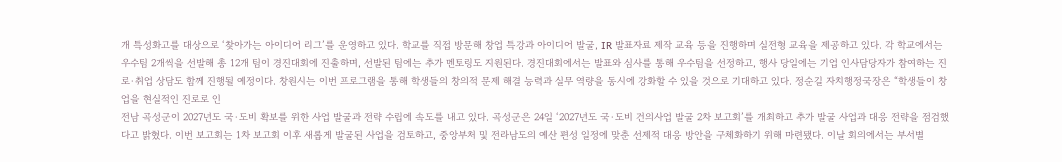개 특성화고를 대상으로 ‘찾아가는 아이디어 리그’를 운영하고 있다. 학교를 직접 방문해 창업 특강과 아이디어 발굴, IR 발표자료 제작 교육 등을 진행하며 실전형 교육을 제공하고 있다. 각 학교에서는 우수팀 2개씩을 선발해 총 12개 팀이 경진대회에 진출하며, 선발된 팀에는 추가 멘토링도 지원된다. 경진대회에서는 발표와 심사를 통해 우수팀을 선정하고, 행사 당일에는 기업 인사담당자가 참여하는 진로·취업 상담도 함께 진행될 예정이다. 창원시는 이번 프로그램을 통해 학생들의 창의적 문제 해결 능력과 실무 역량을 동시에 강화할 수 있을 것으로 기대하고 있다. 정순길 자치행정국장은 “학생들이 창업을 현실적인 진로로 인
전남 곡성군이 2027년도 국·도비 확보를 위한 사업 발굴과 전략 수립에 속도를 내고 있다. 곡성군은 24일 ‘2027년도 국·도비 건의사업 발굴 2차 보고회’를 개최하고 추가 발굴 사업과 대응 전략을 점검했다고 밝혔다. 이번 보고회는 1차 보고회 이후 새롭게 발굴된 사업을 검토하고, 중앙부처 및 전라남도의 예산 편성 일정에 맞춘 선제적 대응 방안을 구체화하기 위해 마련됐다. 이날 회의에서는 부서별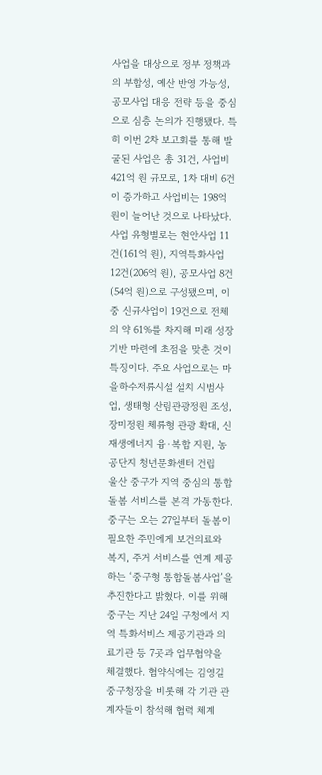사업을 대상으로 정부 정책과의 부합성, 예산 반영 가능성, 공모사업 대응 전략 등을 중심으로 심층 논의가 진행됐다. 특히 이번 2차 보고회를 통해 발굴된 사업은 총 31건, 사업비 421억 원 규모로, 1차 대비 6건이 증가하고 사업비는 198억 원이 늘어난 것으로 나타났다. 사업 유형별로는 현안사업 11건(161억 원), 지역특화사업 12건(206억 원), 공모사업 8건(54억 원)으로 구성됐으며, 이 중 신규사업이 19건으로 전체의 약 61%를 차지해 미래 성장 기반 마련에 초점을 맞춘 것이 특징이다. 주요 사업으로는 마을하수저류시설 설치 시범사업, 생태형 산림관광정원 조성, 장미정원 체류형 관광 확대, 신재생에너지 융·복합 지원, 농공단지 청년문화센터 건립
울산 중구가 지역 중심의 통합돌봄 서비스를 본격 가동한다. 중구는 오는 27일부터 돌봄이 필요한 주민에게 보건의료와 복지, 주거 서비스를 연계 제공하는 ‘중구형 통합돌봄사업’을 추진한다고 밝혔다. 이를 위해 중구는 지난 24일 구청에서 지역 특화서비스 제공기관과 의료기관 등 7곳과 업무협약을 체결했다. 협약식에는 김영길 중구청장을 비롯해 각 기관 관계자들이 참석해 협력 체계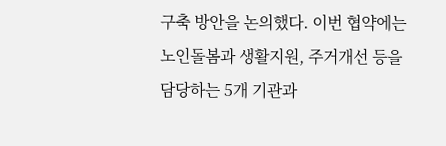구축 방안을 논의했다. 이번 협약에는 노인돌봄과 생활지원, 주거개선 등을 담당하는 5개 기관과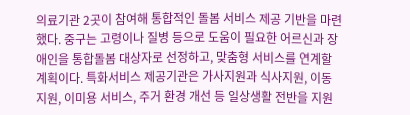의료기관 2곳이 참여해 통합적인 돌봄 서비스 제공 기반을 마련했다. 중구는 고령이나 질병 등으로 도움이 필요한 어르신과 장애인을 통합돌봄 대상자로 선정하고, 맞춤형 서비스를 연계할 계획이다. 특화서비스 제공기관은 가사지원과 식사지원, 이동지원, 이미용 서비스, 주거 환경 개선 등 일상생활 전반을 지원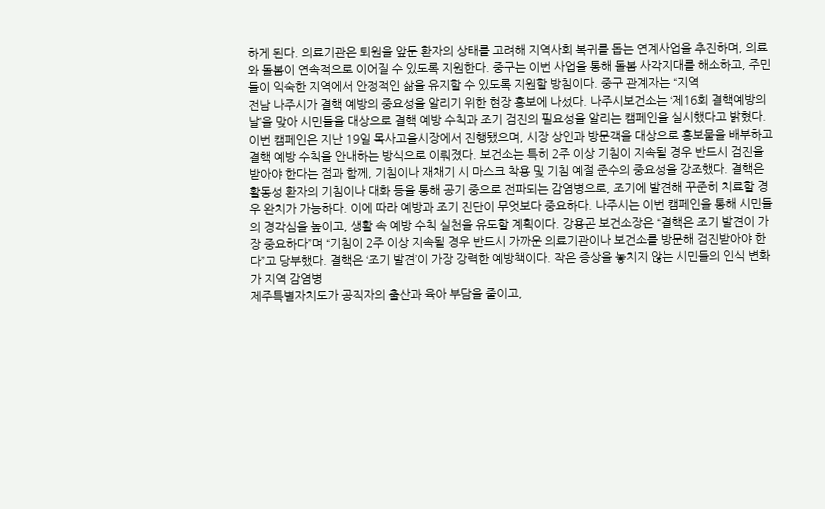하게 된다. 의료기관은 퇴원을 앞둔 환자의 상태를 고려해 지역사회 복귀를 돕는 연계사업을 추진하며, 의료와 돌봄이 연속적으로 이어질 수 있도록 지원한다. 중구는 이번 사업을 통해 돌봄 사각지대를 해소하고, 주민들이 익숙한 지역에서 안정적인 삶을 유지할 수 있도록 지원할 방침이다. 중구 관계자는 “지역
전남 나주시가 결핵 예방의 중요성을 알리기 위한 현장 홍보에 나섰다. 나주시보건소는 ‘제16회 결핵예방의 날’을 맞아 시민들을 대상으로 결핵 예방 수칙과 조기 검진의 필요성을 알리는 캠페인을 실시했다고 밝혔다. 이번 캠페인은 지난 19일 목사고을시장에서 진행됐으며, 시장 상인과 방문객을 대상으로 홍보물을 배부하고 결핵 예방 수칙을 안내하는 방식으로 이뤄졌다. 보건소는 특히 2주 이상 기침이 지속될 경우 반드시 검진을 받아야 한다는 점과 함께, 기침이나 재채기 시 마스크 착용 및 기침 예절 준수의 중요성을 강조했다. 결핵은 활동성 환자의 기침이나 대화 등을 통해 공기 중으로 전파되는 감염병으로, 조기에 발견해 꾸준히 치료할 경우 완치가 가능하다. 이에 따라 예방과 조기 진단이 무엇보다 중요하다. 나주시는 이번 캠페인을 통해 시민들의 경각심을 높이고, 생활 속 예방 수칙 실천을 유도할 계획이다. 강용곤 보건소장은 “결핵은 조기 발견이 가장 중요하다”며 “기침이 2주 이상 지속될 경우 반드시 가까운 의료기관이나 보건소를 방문해 검진받아야 한다”고 당부했다. 결핵은 ‘조기 발견’이 가장 강력한 예방책이다. 작은 증상을 놓치지 않는 시민들의 인식 변화가 지역 감염병
제주특별자치도가 공직자의 출산과 육아 부담을 줄이고,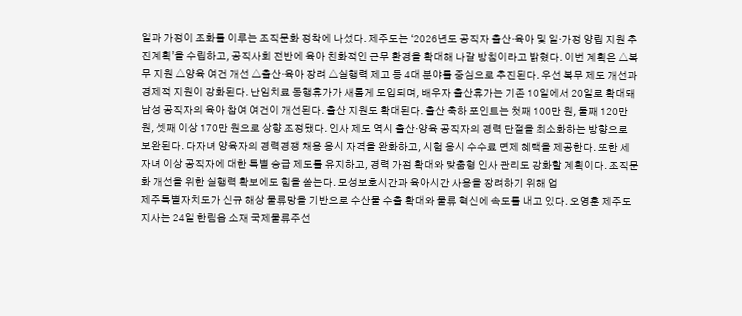일과 가정이 조화를 이루는 조직문화 정착에 나섰다. 제주도는 ‘2026년도 공직자 출산·육아 및 일·가정 양립 지원 추진계획’을 수립하고, 공직사회 전반에 육아 친화적인 근무 환경을 확대해 나갈 방침이라고 밝혔다. 이번 계획은 △복무 지원 △양육 여건 개선 △출산·육아 장려 △실행력 제고 등 4대 분야를 중심으로 추진된다. 우선 복무 제도 개선과 경제적 지원이 강화된다. 난임치료 동행휴가가 새롭게 도입되며, 배우자 출산휴가는 기존 10일에서 20일로 확대돼 남성 공직자의 육아 참여 여건이 개선된다. 출산 지원도 확대된다. 출산 축하 포인트는 첫째 100만 원, 둘째 120만 원, 셋째 이상 170만 원으로 상향 조정됐다. 인사 제도 역시 출산·양육 공직자의 경력 단절을 최소화하는 방향으로 보완된다. 다자녀 양육자의 경력경쟁 채용 응시 자격을 완화하고, 시험 응시 수수료 면제 혜택을 제공한다. 또한 세 자녀 이상 공직자에 대한 특별 승급 제도를 유지하고, 경력 가점 확대와 맞춤형 인사 관리도 강화할 계획이다. 조직문화 개선을 위한 실행력 확보에도 힘을 쏟는다. 모성보호시간과 육아시간 사용을 장려하기 위해 업
제주특별자치도가 신규 해상 물류망을 기반으로 수산물 수출 확대와 물류 혁신에 속도를 내고 있다. 오영훈 제주도지사는 24일 한림읍 소재 국제물류주선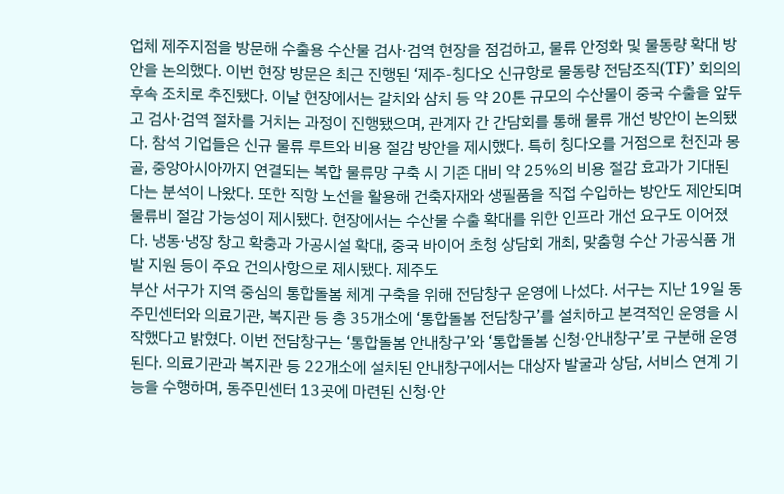업체 제주지점을 방문해 수출용 수산물 검사·검역 현장을 점검하고, 물류 안정화 및 물동량 확대 방안을 논의했다. 이번 현장 방문은 최근 진행된 ‘제주-칭다오 신규항로 물동량 전담조직(TF)’ 회의의 후속 조치로 추진됐다. 이날 현장에서는 갈치와 삼치 등 약 20톤 규모의 수산물이 중국 수출을 앞두고 검사·검역 절차를 거치는 과정이 진행됐으며, 관계자 간 간담회를 통해 물류 개선 방안이 논의됐다. 참석 기업들은 신규 물류 루트와 비용 절감 방안을 제시했다. 특히 칭다오를 거점으로 천진과 몽골, 중앙아시아까지 연결되는 복합 물류망 구축 시 기존 대비 약 25%의 비용 절감 효과가 기대된다는 분석이 나왔다. 또한 직항 노선을 활용해 건축자재와 생필품을 직접 수입하는 방안도 제안되며 물류비 절감 가능성이 제시됐다. 현장에서는 수산물 수출 확대를 위한 인프라 개선 요구도 이어졌다. 냉동·냉장 창고 확충과 가공시설 확대, 중국 바이어 초청 상담회 개최, 맞춤형 수산 가공식품 개발 지원 등이 주요 건의사항으로 제시됐다. 제주도
부산 서구가 지역 중심의 통합돌봄 체계 구축을 위해 전담창구 운영에 나섰다. 서구는 지난 19일 동주민센터와 의료기관, 복지관 등 총 35개소에 ‘통합돌봄 전담창구’를 설치하고 본격적인 운영을 시작했다고 밝혔다. 이번 전담창구는 ‘통합돌봄 안내창구’와 ‘통합돌봄 신청·안내창구’로 구분해 운영된다. 의료기관과 복지관 등 22개소에 설치된 안내창구에서는 대상자 발굴과 상담, 서비스 연계 기능을 수행하며, 동주민센터 13곳에 마련된 신청·안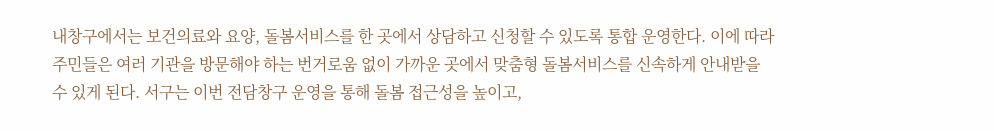내창구에서는 보건의료와 요양, 돌봄서비스를 한 곳에서 상담하고 신청할 수 있도록 통합 운영한다. 이에 따라 주민들은 여러 기관을 방문해야 하는 번거로움 없이 가까운 곳에서 맞춤형 돌봄서비스를 신속하게 안내받을 수 있게 된다. 서구는 이번 전담창구 운영을 통해 돌봄 접근성을 높이고,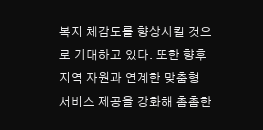복지 체감도를 향상시킬 것으로 기대하고 있다. 또한 향후 지역 자원과 연계한 맞춤형 서비스 제공을 강화해 촘촘한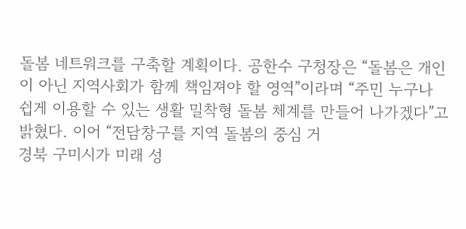돌봄 네트워크를 구축할 계획이다. 공한수 구청장은 “돌봄은 개인이 아닌 지역사회가 함께 책임져야 할 영역”이라며 “주민 누구나 쉽게 이용할 수 있는 생활 밀착형 돌봄 체계를 만들어 나가겠다”고 밝혔다. 이어 “전담창구를 지역 돌봄의 중심 거
경북 구미시가 미래 성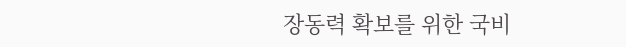장동력 확보를 위한 국비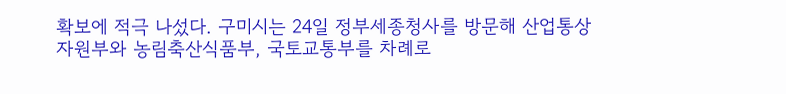확보에 적극 나섰다. 구미시는 24일 정부세종청사를 방문해 산업통상자원부와 농림축산식품부, 국토교통부를 차례로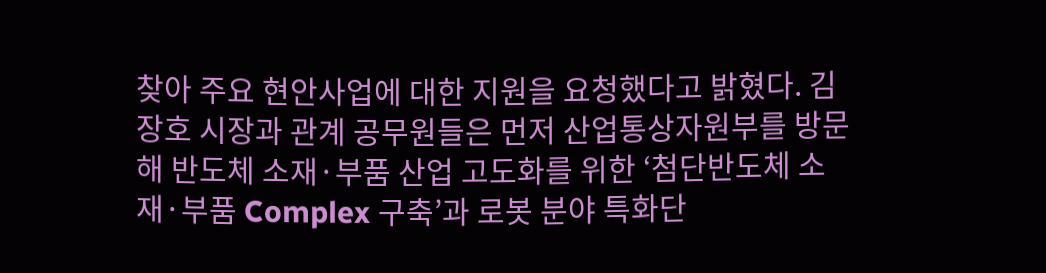찾아 주요 현안사업에 대한 지원을 요청했다고 밝혔다. 김장호 시장과 관계 공무원들은 먼저 산업통상자원부를 방문해 반도체 소재·부품 산업 고도화를 위한 ‘첨단반도체 소재·부품 Complex 구축’과 로봇 분야 특화단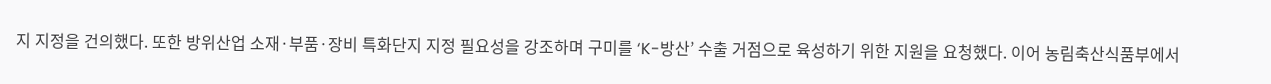지 지정을 건의했다. 또한 방위산업 소재·부품·장비 특화단지 지정 필요성을 강조하며 구미를 ‘K-방산’ 수출 거점으로 육성하기 위한 지원을 요청했다. 이어 농림축산식품부에서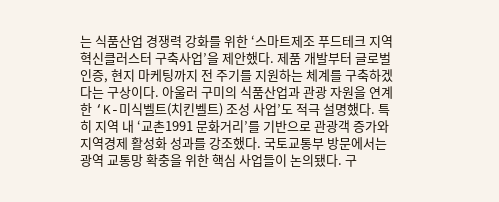는 식품산업 경쟁력 강화를 위한 ‘스마트제조 푸드테크 지역혁신클러스터 구축사업’을 제안했다. 제품 개발부터 글로벌 인증, 현지 마케팅까지 전 주기를 지원하는 체계를 구축하겠다는 구상이다. 아울러 구미의 식품산업과 관광 자원을 연계한 ‘K-미식벨트(치킨벨트) 조성 사업’도 적극 설명했다. 특히 지역 내 ‘교촌1991 문화거리’를 기반으로 관광객 증가와 지역경제 활성화 성과를 강조했다. 국토교통부 방문에서는 광역 교통망 확충을 위한 핵심 사업들이 논의됐다. 구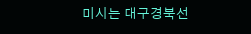미시는 대구경북선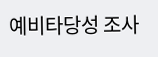예비타당성 조사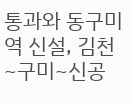통과와 동구미역 신설, 김천~구미~신공